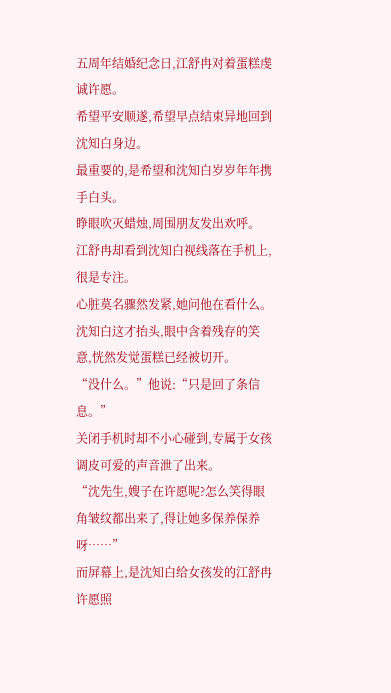五周年结婚纪念日,江舒冉对着蛋糕虔诚许愿。
希望平安顺遂,希望早点结束异地回到沈知白身边。
最重要的,是希望和沈知白岁岁年年携手白头。
睁眼吹灭蜡烛,周围朋友发出欢呼。
江舒冉却看到沈知白视线落在手机上,很是专注。
心脏莫名骤然发紧,她问他在看什么。
沈知白这才抬头,眼中含着残存的笑意,恍然发觉蛋糕已经被切开。
“没什么。”他说:“只是回了条信息。”
关闭手机时却不小心碰到,专属于女孩调皮可爱的声音泄了出来。
“沈先生,嫂子在许愿呢?怎么笑得眼角皱纹都出来了,得让她多保养保养呀……”
而屏幕上,是沈知白给女孩发的江舒冉许愿照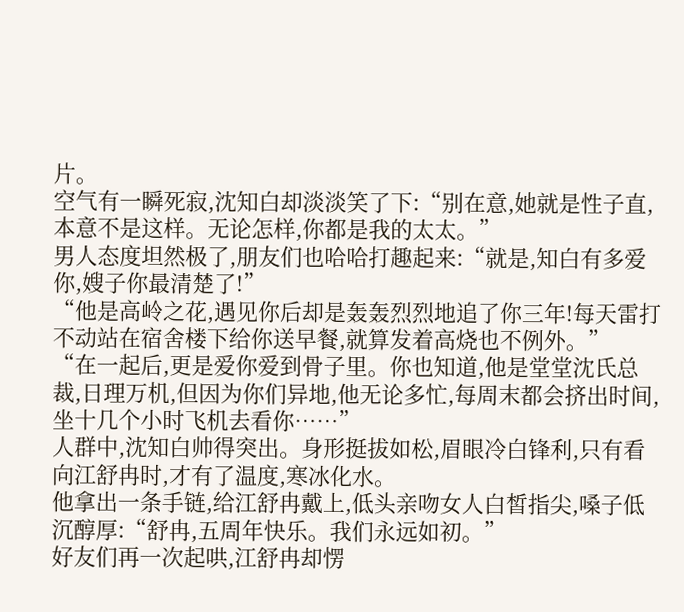片。
空气有一瞬死寂,沈知白却淡淡笑了下:“别在意,她就是性子直,本意不是这样。无论怎样,你都是我的太太。”
男人态度坦然极了,朋友们也哈哈打趣起来:“就是,知白有多爱你,嫂子你最清楚了!”
“他是高岭之花,遇见你后却是轰轰烈烈地追了你三年!每天雷打不动站在宿舍楼下给你送早餐,就算发着高烧也不例外。”
“在一起后,更是爱你爱到骨子里。你也知道,他是堂堂沈氏总裁,日理万机,但因为你们异地,他无论多忙,每周末都会挤出时间,坐十几个小时飞机去看你……”
人群中,沈知白帅得突出。身形挺拔如松,眉眼冷白锋利,只有看向江舒冉时,才有了温度,寒冰化水。
他拿出一条手链,给江舒冉戴上,低头亲吻女人白皙指尖,嗓子低沉醇厚:“舒冉,五周年快乐。我们永远如初。”
好友们再一次起哄,江舒冉却愣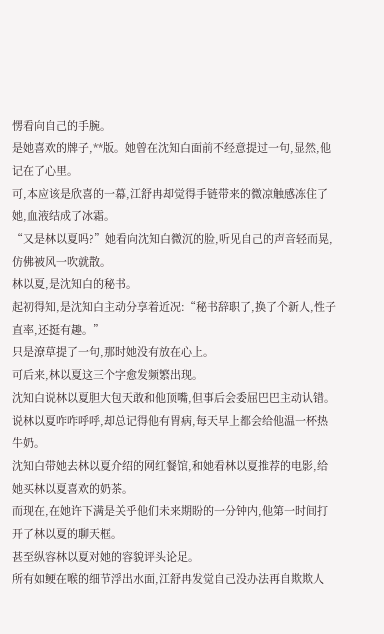愣看向自己的手腕。
是她喜欢的牌子,**版。她曾在沈知白面前不经意提过一句,显然,他记在了心里。
可,本应该是欣喜的一幕,江舒冉却觉得手链带来的微凉触感冻住了她,血液结成了冰霜。
“又是林以夏吗?”她看向沈知白微沉的脸,听见自己的声音轻而晃,仿佛被风一吹就散。
林以夏,是沈知白的秘书。
起初得知,是沈知白主动分享着近况:“秘书辞职了,换了个新人,性子直率,还挺有趣。”
只是潦草提了一句,那时她没有放在心上。
可后来,林以夏这三个字愈发频繁出现。
沈知白说林以夏胆大包天敢和他顶嘴,但事后会委屈巴巴主动认错。说林以夏咋咋呼呼,却总记得他有胃病,每天早上都会给他温一杯热牛奶。
沈知白带她去林以夏介绍的网红餐馆,和她看林以夏推荐的电影,给她买林以夏喜欢的奶茶。
而现在,在她许下满是关乎他们未来期盼的一分钟内,他第一时间打开了林以夏的聊天框。
甚至纵容林以夏对她的容貌评头论足。
所有如鲠在喉的细节浮出水面,江舒冉发觉自己没办法再自欺欺人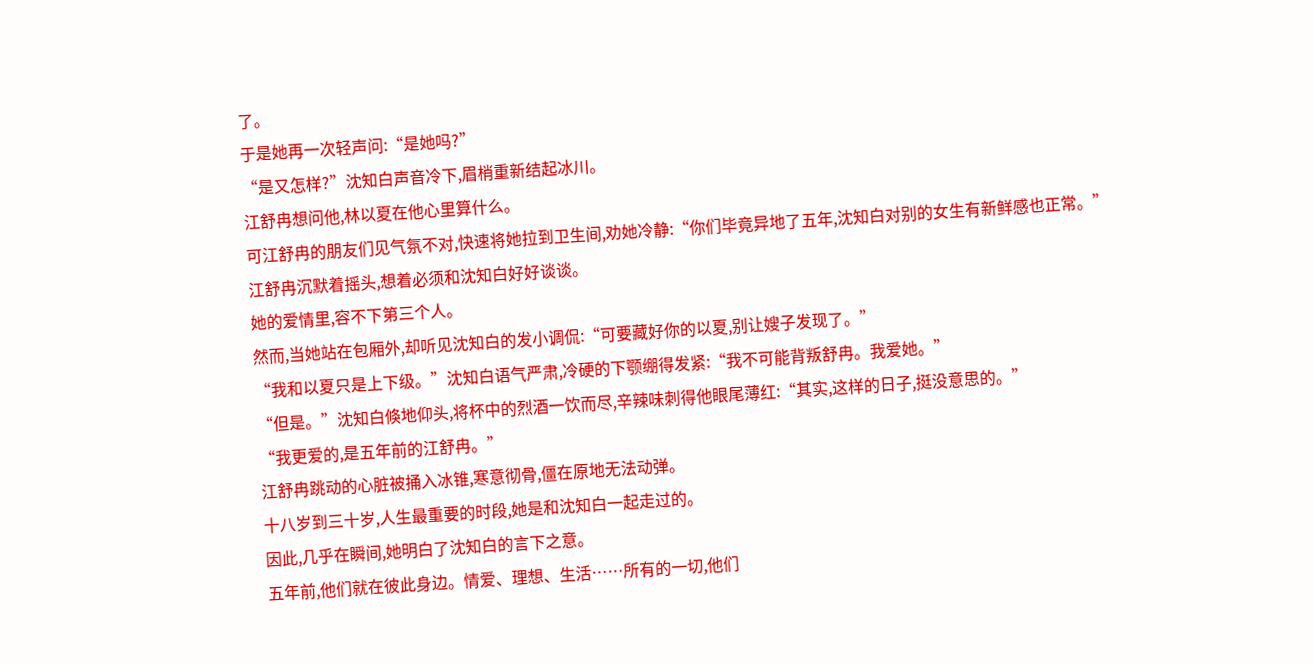了。
于是她再一次轻声问:“是她吗?”
“是又怎样?”沈知白声音冷下,眉梢重新结起冰川。
江舒冉想问他,林以夏在他心里算什么。
可江舒冉的朋友们见气氛不对,快速将她拉到卫生间,劝她冷静:“你们毕竟异地了五年,沈知白对别的女生有新鲜感也正常。”
江舒冉沉默着摇头,想着必须和沈知白好好谈谈。
她的爱情里,容不下第三个人。
然而,当她站在包厢外,却听见沈知白的发小调侃:“可要藏好你的以夏,别让嫂子发现了。”
“我和以夏只是上下级。”沈知白语气严肃,冷硬的下颚绷得发紧:“我不可能背叛舒冉。我爱她。”
“但是。”沈知白倏地仰头,将杯中的烈酒一饮而尽,辛辣味刺得他眼尾薄红:“其实,这样的日子,挺没意思的。”
“我更爱的,是五年前的江舒冉。”
江舒冉跳动的心脏被捅入冰锥,寒意彻骨,僵在原地无法动弹。
十八岁到三十岁,人生最重要的时段,她是和沈知白一起走过的。
因此,几乎在瞬间,她明白了沈知白的言下之意。
五年前,他们就在彼此身边。情爱、理想、生活……所有的一切,他们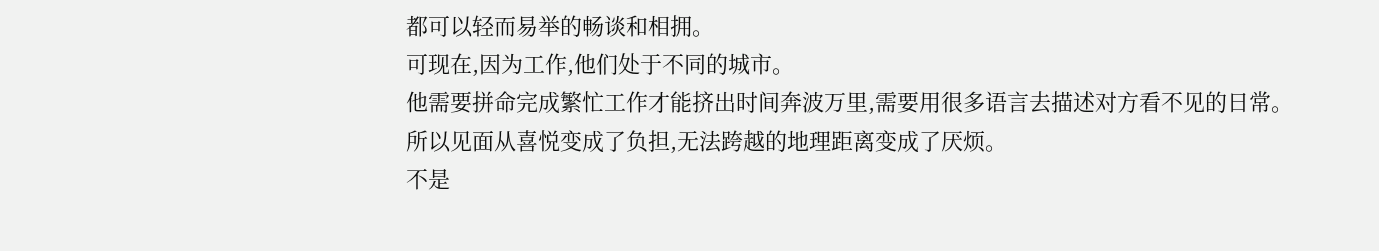都可以轻而易举的畅谈和相拥。
可现在,因为工作,他们处于不同的城市。
他需要拼命完成繁忙工作才能挤出时间奔波万里,需要用很多语言去描述对方看不见的日常。
所以见面从喜悦变成了负担,无法跨越的地理距离变成了厌烦。
不是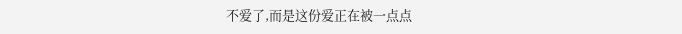不爱了,而是这份爱正在被一点点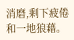消磨,剩下疲倦和一地狼藉。